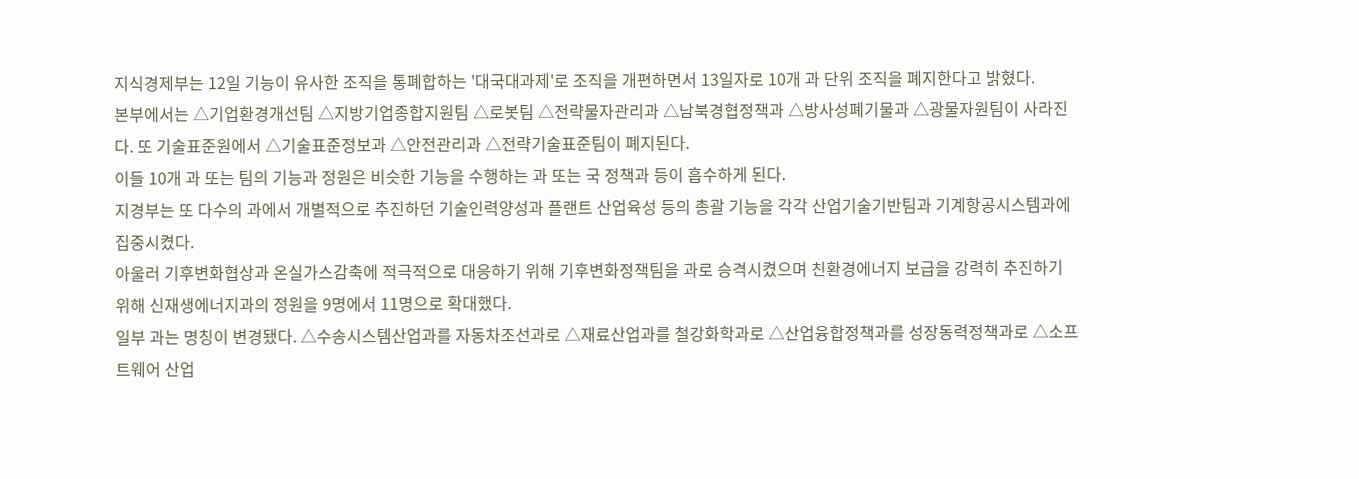지식경제부는 12일 기능이 유사한 조직을 통폐합하는 '대국대과제'로 조직을 개편하면서 13일자로 10개 과 단위 조직을 폐지한다고 밝혔다.
본부에서는 △기업환경개선팀 △지방기업종합지원팀 △로봇팀 △전략물자관리과 △남북경협정책과 △방사성폐기물과 △광물자원팀이 사라진다. 또 기술표준원에서 △기술표준정보과 △안전관리과 △전략기술표준팀이 폐지된다.
이들 10개 과 또는 팀의 기능과 정원은 비슷한 기능을 수행하는 과 또는 국 정책과 등이 흡수하게 된다.
지경부는 또 다수의 과에서 개별적으로 추진하던 기술인력양성과 플랜트 산업육성 등의 총괄 기능을 각각 산업기술기반팀과 기계항공시스템과에 집중시켰다.
아울러 기후변화협상과 온실가스감축에 적극적으로 대응하기 위해 기후변화정책팀을 과로 승격시켰으며 친환경에너지 보급을 강력히 추진하기 위해 신재생에너지과의 정원을 9명에서 11명으로 확대했다.
일부 과는 명칭이 변경됐다. △수송시스템산업과를 자동차조선과로 △재료산업과를 철강화학과로 △산업융합정책과를 성장동력정책과로 △소프트웨어 산업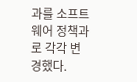과를 소프트웨어 정책과로 각각 변경했다.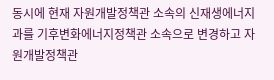동시에 현재 자원개발정책관 소속의 신재생에너지과를 기후변화에너지정책관 소속으로 변경하고 자원개발정책관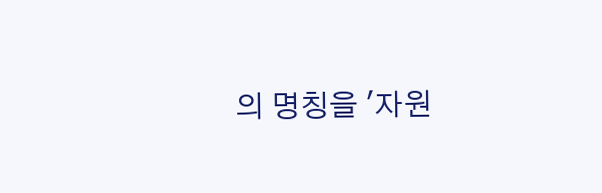의 명칭을 '자원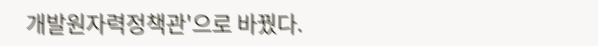개발원자력정책관'으로 바꿨다.